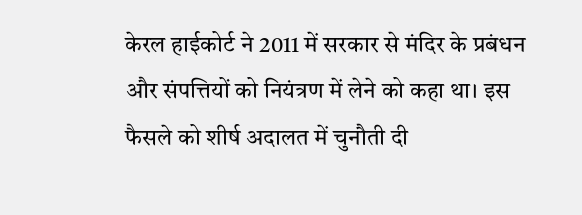केरल हाईकोर्ट ने 2011 में सरकार से मंदिर के प्रबंधन और संपत्तियों को नियंत्रण में लेने को कहा था। इस फैसले को शीर्ष अदालत में चुनौती दी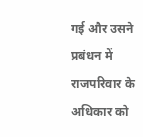गई और उसने प्रबंधन में राजपरिवार के अधिकार को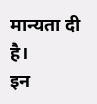मान्यता दी है।
इन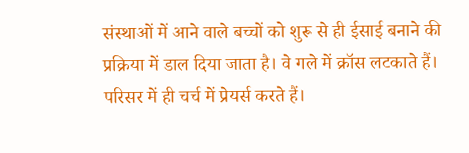संस्थाओं में आने वाले बच्चों को शुरू से ही ईसाई बनाने की प्रक्रिया में डाल दिया जाता है। वे गले में क्रॉस लटकाते हैं। परिसर में ही चर्च में प्रेयर्स करते हैं।